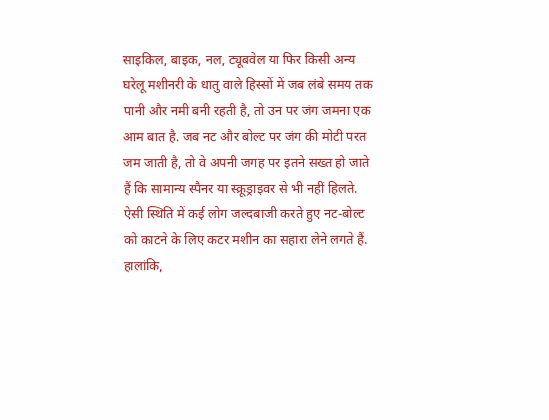साइकिल, बाइक, नल, ट्यूबवेल या फिर किसी अन्य घरेलू मशीनरी के धातु वाले हिस्सों में जब लंबे समय तक पानी और नमी बनी रहती है, तो उन पर जंग जमना एक आम बात है. जब नट और बोल्ट पर जंग की मोटी परत जम जाती है, तो वे अपनी जगह पर इतने सख्त हो जाते हैं कि सामान्य स्पैनर या स्क्रूड्राइवर से भी नहीं हिलते. ऐसी स्थिति में कई लोग जल्दबाजी करते हुए नट-बोल्ट को काटने के लिए कटर मशीन का सहारा लेने लगते हैं. हालांकि,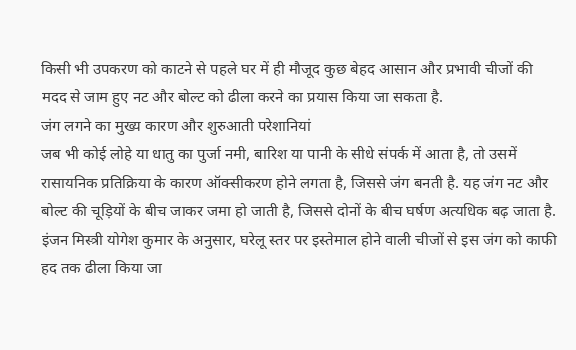किसी भी उपकरण को काटने से पहले घर में ही मौजूद कुछ बेहद आसान और प्रभावी चीजों की मदद से जाम हुए नट और बोल्ट को ढीला करने का प्रयास किया जा सकता है.
जंग लगने का मुख्य कारण और शुरुआती परेशानियां
जब भी कोई लोहे या धातु का पुर्जा नमी, बारिश या पानी के सीधे संपर्क में आता है, तो उसमें रासायनिक प्रतिक्रिया के कारण ऑक्सीकरण होने लगता है, जिससे जंग बनती है. यह जंग नट और बोल्ट की चूड़ियों के बीच जाकर जमा हो जाती है, जिससे दोनों के बीच घर्षण अत्यधिक बढ़ जाता है. इंजन मिस्त्री योगेश कुमार के अनुसार, घरेलू स्तर पर इस्तेमाल होने वाली चीजों से इस जंग को काफी हद तक ढीला किया जा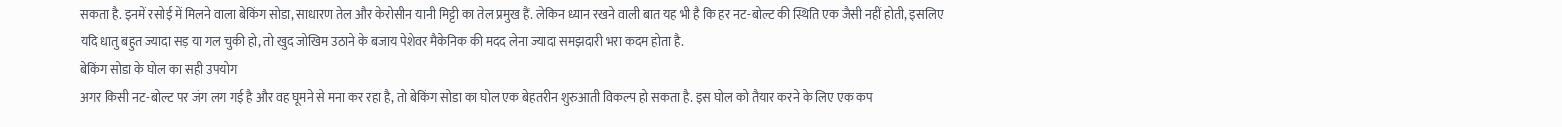सकता है. इनमें रसोई में मिलने वाला बेकिंग सोडा, साधारण तेल और केरोसीन यानी मिट्टी का तेल प्रमुख हैं. लेकिन ध्यान रखने वाली बात यह भी है कि हर नट-बोल्ट की स्थिति एक जैसी नहीं होती, इसलिए यदि धातु बहुत ज्यादा सड़ या गल चुकी हो, तो खुद जोखिम उठाने के बजाय पेशेवर मैकेनिक की मदद लेना ज्यादा समझदारी भरा कदम होता है.
बेकिंग सोडा के घोल का सही उपयोग
अगर किसी नट-बोल्ट पर जंग लग गई है और वह घूमने से मना कर रहा है, तो बेकिंग सोडा का घोल एक बेहतरीन शुरुआती विकल्प हो सकता है. इस घोल को तैयार करने के लिए एक कप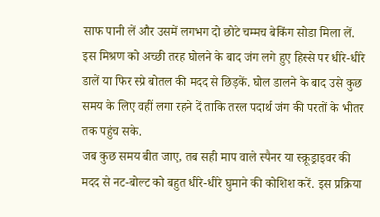साफ पानी लें और उसमें लगभग दो छोटे चम्मच बेकिंग सोडा मिला लें. इस मिश्रण को अच्छी तरह घोलने के बाद जंग लगे हुए हिस्से पर धीरे-धीरे डालें या फिर स्प्रे बोतल की मदद से छिड़कें. घोल डालने के बाद उसे कुछ समय के लिए वहीं लगा रहने दें ताकि तरल पदार्थ जंग की परतों के भीतर तक पहुंच सके.
जब कुछ समय बीत जाए, तब सही माप वाले स्पैनर या स्क्रूड्राइवर की मदद से नट-बोल्ट को बहुत धीरे-धीरे घुमाने की कोशिश करें. इस प्रक्रिया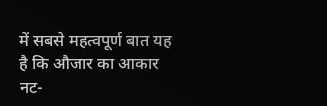में सबसे महत्वपूर्ण बात यह है कि औजार का आकार नट-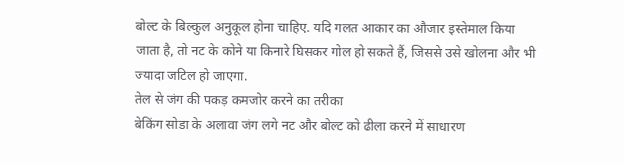बोल्ट के बिल्कुल अनुकूल होना चाहिए. यदि गलत आकार का औजार इस्तेमाल किया जाता है, तो नट के कोने या किनारे घिसकर गोल हो सकते हैं, जिससे उसे खोलना और भी ज्यादा जटिल हो जाएगा.
तेल से जंग की पकड़ कमजोर करने का तरीका
बेकिंग सोडा के अलावा जंग लगे नट और बोल्ट को ढीला करने में साधारण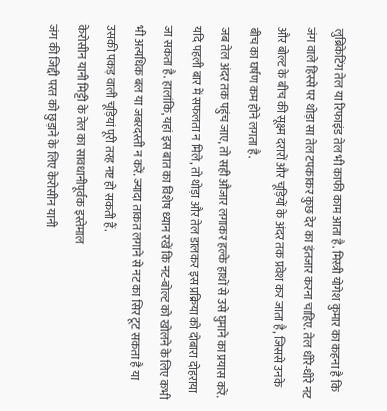लुब्रिकेटिंग तेल या रिफाइंड तेल भी काफी काम आता है. मिस्त्री योगेश कुमार का कहना है कि जंग वाले हिस्से पर थोड़ा सा तेल टपकाकर कुछ देर का इंतजार करना चाहिए. तेल धीरे-धीरे नट और बोल्ट के बीच की सूक्ष्म दरारों और चूड़ियों के अंदर तक प्रवेश कर जाता है, जिससे उनके बीच का घर्षण कम होने लगता है.
जब तेल अंदर तक पहुंच जाए, तो सही औजार लगाकर हल्के हाथों से उसे घुमाने का प्रयास करें. यदि पहली बार में सफलता न मिले, तो थोड़ा और तेल डालकर इस प्रक्रिया को दोबारा दोहराया जा सकता है. हालांकि, यहां इस बात का विशेष ध्यान रखें कि नट-बोल्ट को खोलने के लिए कभी भी अत्यधिक बल या जबरदस्ती न करें. ज्यादा ताकत लगाने से नट का सिर टूट सकता है या उसकी पकड़ वाली चूड़ियां पूरी तरह नष्ट हो सकती हैं.
केरोसीन यानी मिट्टी के तेल का सावधानीपूर्वक इस्तेमाल
जंग की जिद्दी परत को छुड़ाने के लिए केरोसीन यानी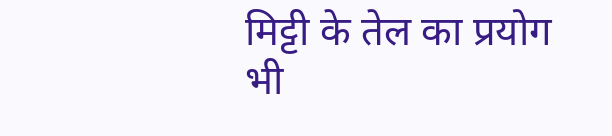मिट्टी के तेल का प्रयोग भी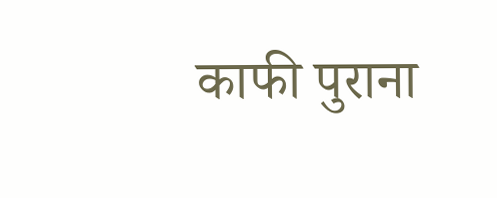काफी पुराना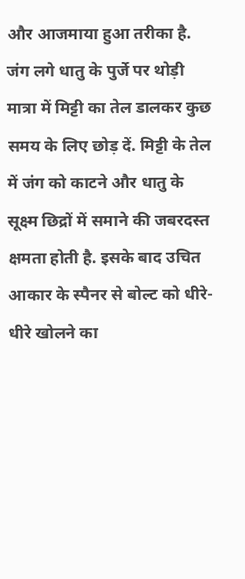और आजमाया हुआ तरीका है. जंग लगे धातु के पुर्जे पर थोड़ी मात्रा में मिट्टी का तेल डालकर कुछ समय के लिए छोड़ दें. मिट्टी के तेल में जंग को काटने और धातु के सूक्ष्म छिद्रों में समाने की जबरदस्त क्षमता होती है. इसके बाद उचित आकार के स्पैनर से बोल्ट को धीरे-धीरे खोलने का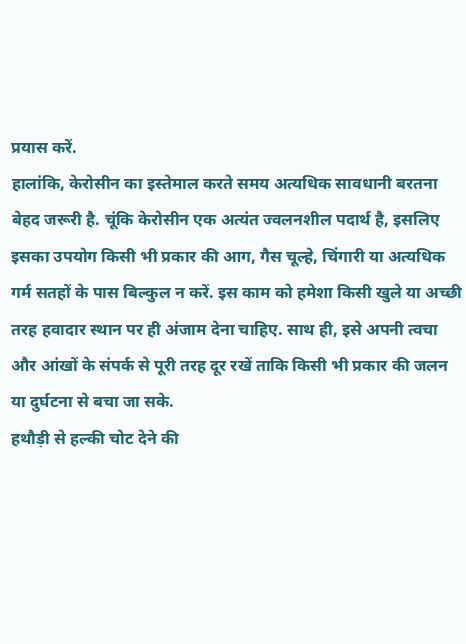प्रयास करें.
हालांकि, केरोसीन का इस्तेमाल करते समय अत्यधिक सावधानी बरतना बेहद जरूरी है. चूंकि केरोसीन एक अत्यंत ज्वलनशील पदार्थ है, इसलिए इसका उपयोग किसी भी प्रकार की आग, गैस चूल्हे, चिंगारी या अत्यधिक गर्म सतहों के पास बिल्कुल न करें. इस काम को हमेशा किसी खुले या अच्छी तरह हवादार स्थान पर ही अंजाम देना चाहिए. साथ ही, इसे अपनी त्वचा और आंखों के संपर्क से पूरी तरह दूर रखें ताकि किसी भी प्रकार की जलन या दुर्घटना से बचा जा सके.
हथौड़ी से हल्की चोट देने की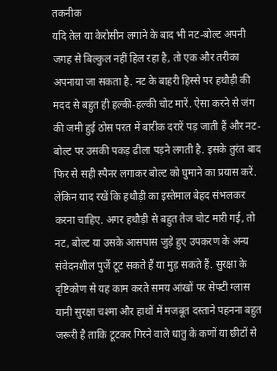तकनीक
यदि तेल या केरोसीन लगाने के बाद भी नट-बोल्ट अपनी जगह से बिल्कुल नहीं हिल रहा है, तो एक और तरीका अपनाया जा सकता है. नट के बाहरी हिस्से पर हथौड़ी की मदद से बहुत ही हल्की-हल्की चोट मारें. ऐसा करने से जंग की जमी हुई ठोस परत में बारीक दरारें पड़ जाती हैं और नट-बोल्ट पर उसकी पकड़ ढीला पड़ने लगती है. इसके तुरंत बाद फिर से सही स्पैनर लगाकर बोल्ट को घुमाने का प्रयास करें.
लेकिन याद रखें कि हथौड़ी का इस्तेमाल बेहद संभलकर करना चाहिए. अगर हथौड़ी से बहुत तेज चोट मारी गई, तो नट, बोल्ट या उसके आसपास जुड़े हुए उपकरण के अन्य संवेदनशील पुर्जे टूट सकते हैं या मुड़ सकते हैं. सुरक्षा के दृष्टिकोण से यह काम करते समय आंखों पर सेफ्टी ग्लास यानी सुरक्षा चश्मा और हाथों में मजबूत दस्ताने पहनना बहुत जरूरी है ताकि टूटकर गिरने वाले धातु के कणों या छीटों से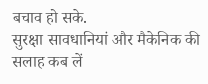बचाव हो सके.
सुरक्षा सावधानियां और मैकेनिक की सलाह कब लें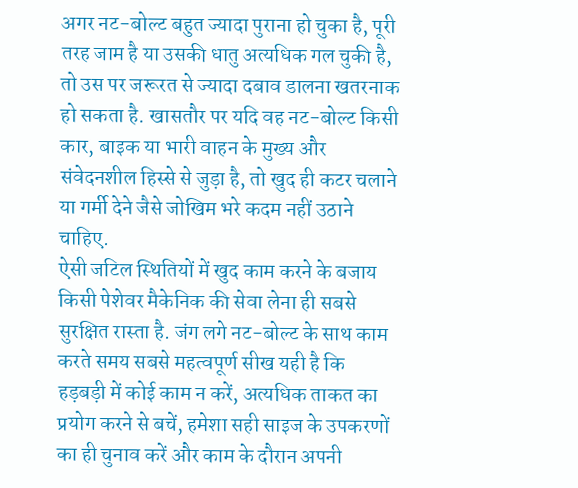अगर नट-बोल्ट बहुत ज्यादा पुराना हो चुका है, पूरी तरह जाम है या उसकी धातु अत्यधिक गल चुकी है, तो उस पर जरूरत से ज्यादा दबाव डालना खतरनाक हो सकता है. खासतौर पर यदि वह नट-बोल्ट किसी कार, बाइक या भारी वाहन के मुख्य और संवेदनशील हिस्से से जुड़ा है, तो खुद ही कटर चलाने या गर्मी देने जैसे जोखिम भरे कदम नहीं उठाने चाहिए.
ऐसी जटिल स्थितियों में खुद काम करने के बजाय किसी पेशेवर मैकेनिक की सेवा लेना ही सबसे सुरक्षित रास्ता है. जंग लगे नट-बोल्ट के साथ काम करते समय सबसे महत्वपूर्ण सीख यही है कि हड़बड़ी में कोई काम न करें, अत्यधिक ताकत का प्रयोग करने से बचें, हमेशा सही साइज के उपकरणों का ही चुनाव करें और काम के दौरान अपनी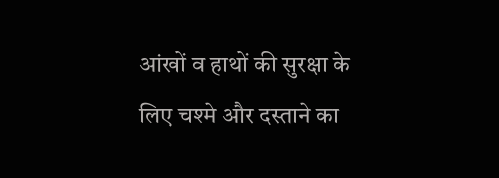आंखों व हाथों की सुरक्षा के लिए चश्मे और दस्ताने का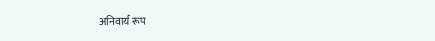अनिवार्य रूप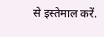से इस्तेमाल करें.